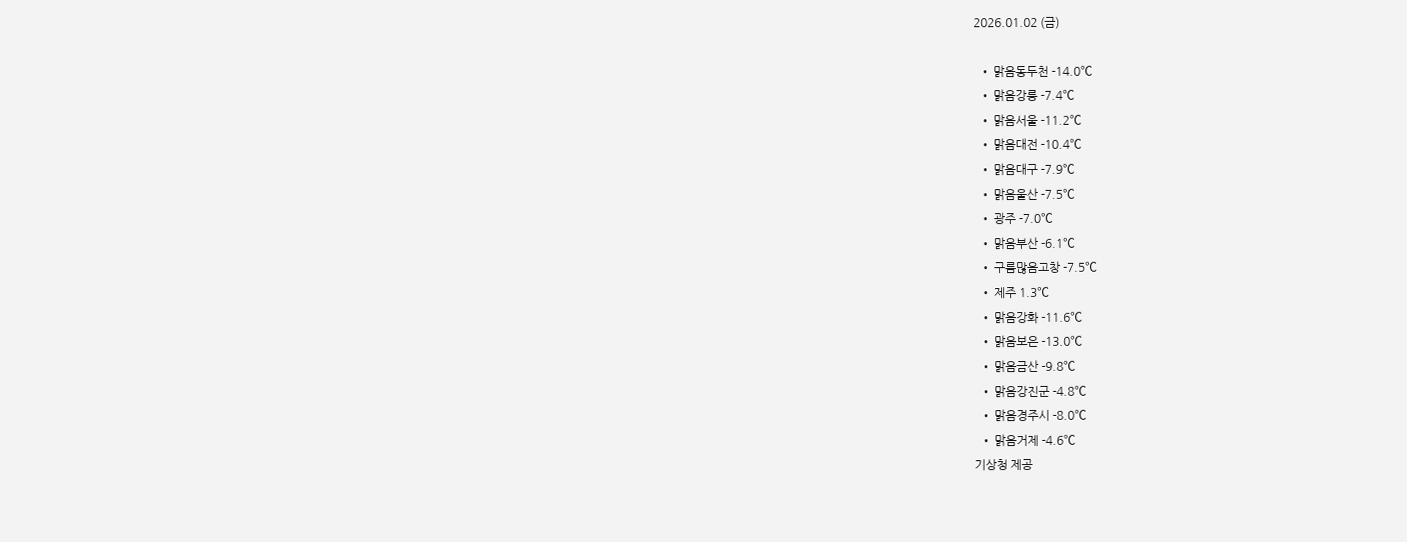2026.01.02 (금)

  • 맑음동두천 -14.0℃
  • 맑음강릉 -7.4℃
  • 맑음서울 -11.2℃
  • 맑음대전 -10.4℃
  • 맑음대구 -7.9℃
  • 맑음울산 -7.5℃
  • 광주 -7.0℃
  • 맑음부산 -6.1℃
  • 구름많음고창 -7.5℃
  • 제주 1.3℃
  • 맑음강화 -11.6℃
  • 맑음보은 -13.0℃
  • 맑음금산 -9.8℃
  • 맑음강진군 -4.8℃
  • 맑음경주시 -8.0℃
  • 맑음거제 -4.6℃
기상청 제공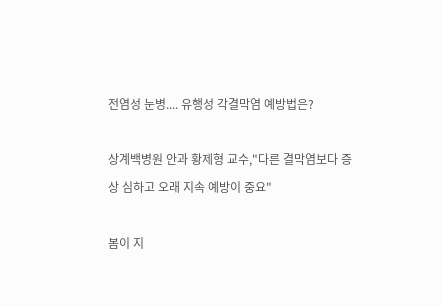전염성 눈병.... 유행성 각결막염 예방법은?

상계백병원 안과 황제형 교수,"다른 결막염보다 증상 심하고 오래 지속 예방이 중요"

봄이 지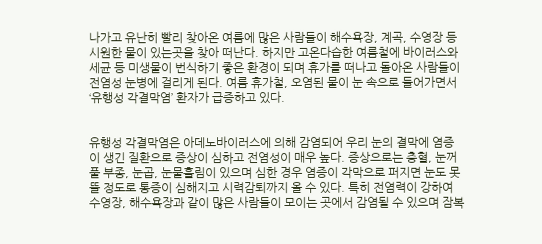나가고 유난히 빨리 찾아온 여름에 많은 사람들이 해수욕장, 계곡, 수영장 등 시원한 물이 있는곳을 찾아 떠난다. 하지만 고온다습한 여름철에 바이러스와 세균 등 미생물이 번식하기 좋은 환경이 되며 휴가를 떠나고 돌아온 사람들이 전염성 눈병에 걸리게 된다. 여름 휴가철, 오염된 물이 눈 속으로 들어가면서 ‘유행성 각결막염’ 환자가 급증하고 있다.


유행성 각결막염은 아데노바이러스에 의해 감염되어 우리 눈의 결막에 염증이 생긴 질환으로 증상이 심하고 전염성이 매우 높다. 증상으로는 충혈, 눈꺼풀 부종, 눈곱, 눈물흘림이 있으며 심한 경우 염증이 각막으로 퍼지면 눈도 못 뜰 정도로 통증이 심해지고 시력감퇴까지 올 수 있다. 특히 전염력이 강하여 수영장, 해수욕장과 같이 많은 사람들이 모이는 곳에서 감염될 수 있으며 잠복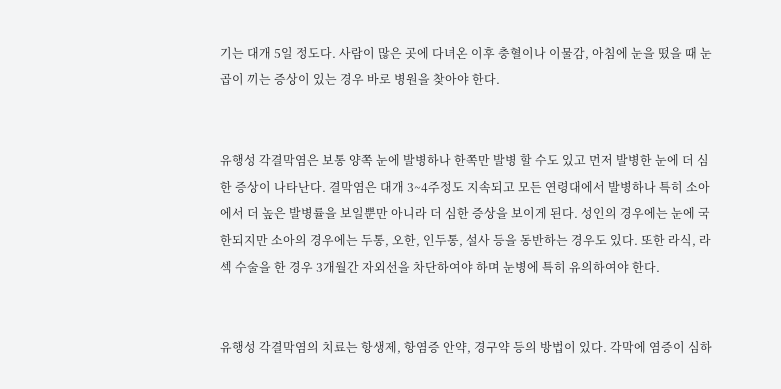기는 대개 5일 정도다. 사람이 많은 곳에 다녀온 이후 충혈이나 이물감, 아침에 눈을 떴을 때 눈곱이 끼는 증상이 있는 경우 바로 병원을 찾아야 한다.


유행성 각결막염은 보통 양쪽 눈에 발병하나 한쪽만 발병 할 수도 있고 먼저 발병한 눈에 더 심한 증상이 나타난다. 결막염은 대개 3~4주정도 지속되고 모든 연령대에서 발병하나 특히 소아에서 더 높은 발병률을 보일뿐만 아니라 더 심한 증상을 보이게 된다. 성인의 경우에는 눈에 국한되지만 소아의 경우에는 두통, 오한, 인두통, 설사 등을 동반하는 경우도 있다. 또한 라식, 라섹 수술을 한 경우 3개월간 자외선을 차단하여야 하며 눈병에 특히 유의하여야 한다.


유행성 각결막염의 치료는 항생제, 항염증 안약, 경구약 등의 방법이 있다. 각막에 염증이 심하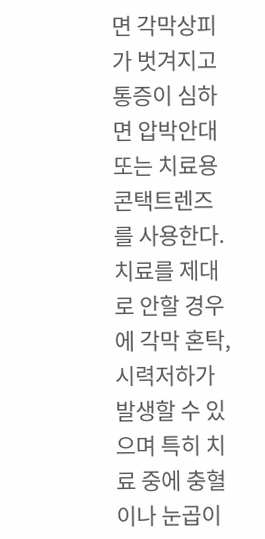면 각막상피가 벗겨지고 통증이 심하면 압박안대 또는 치료용 콘택트렌즈를 사용한다. 치료를 제대로 안할 경우에 각막 혼탁, 시력저하가 발생할 수 있으며 특히 치료 중에 충혈이나 눈곱이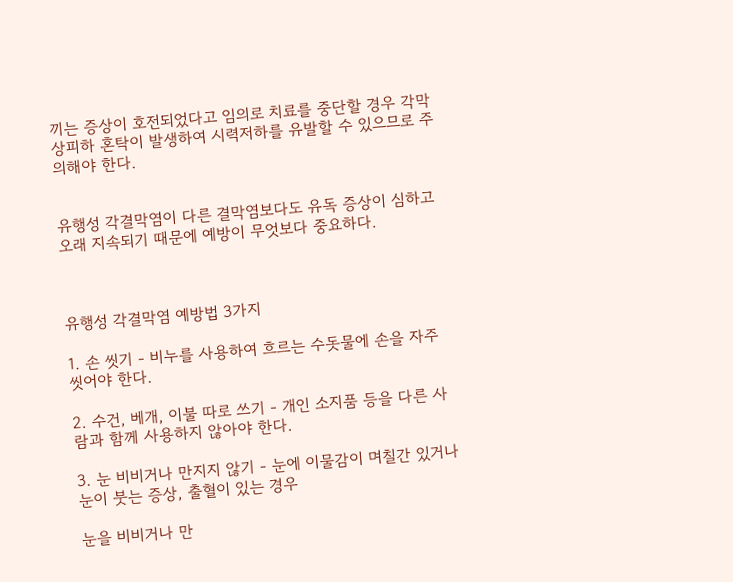끼는 증상이 호전되었다고 임의로 치료를 중단할 경우 각막 상피하 혼탁이 발생하여 시력저하를 유발할 수 있으므로 주의해야 한다.


유행성 각결막염이 다른 결막염보다도 유독 증상이 심하고 오래 지속되기 때문에 예방이 무엇보다 중요하다.



유행성 각결막염 예방법 3가지

1. 손 씻기 - 비누를 사용하여 흐르는 수돗물에 손을 자주 씻어야 한다.

2. 수건, 베개, 이불 따로 쓰기 - 개인 소지품 등을 다른 사람과 함께 사용하지 않아야 한다.

3. 눈 비비거나 만지지 않기 - 눈에 이물감이 며칠간 있거나 눈이 붓는 증상, 출혈이 있는 경우

눈을 비비거나 만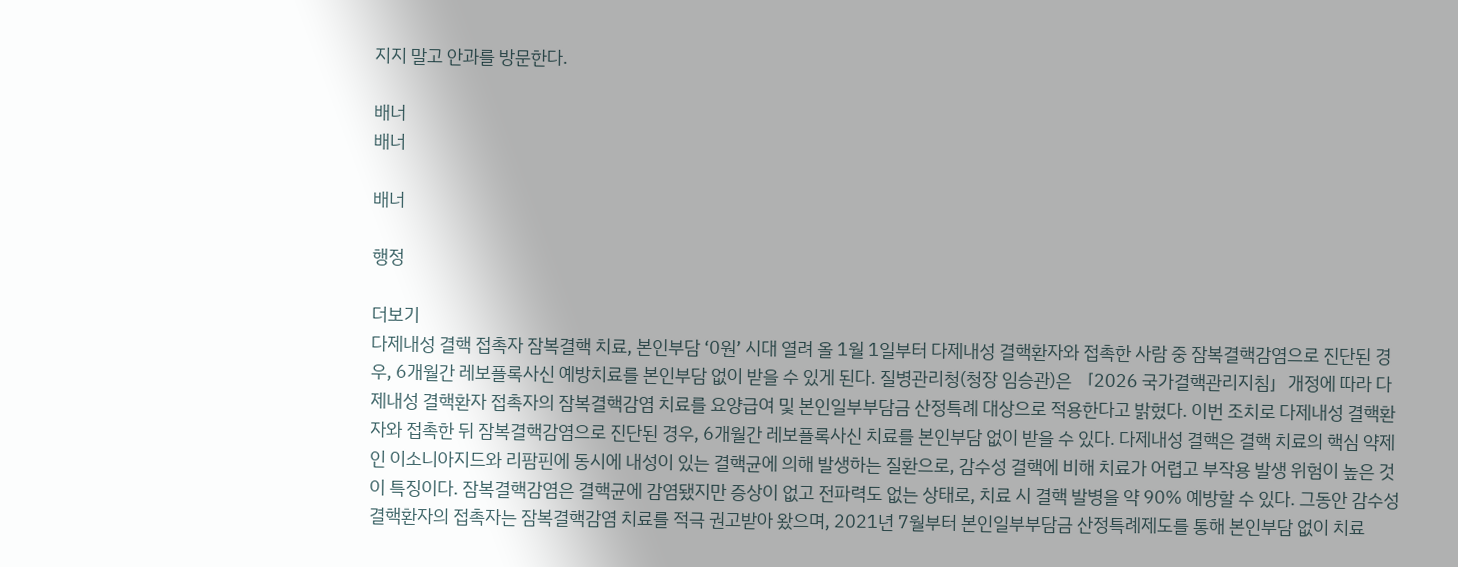지지 말고 안과를 방문한다.

배너
배너

배너

행정

더보기
다제내성 결핵 접촉자 잠복결핵 치료, 본인부담 ‘0원’ 시대 열려 올 1월 1일부터 다제내성 결핵환자와 접촉한 사람 중 잠복결핵감염으로 진단된 경우, 6개월간 레보플록사신 예방치료를 본인부담 없이 받을 수 있게 된다. 질병관리청(청장 임승관)은 「2026 국가결핵관리지침」개정에 따라 다제내성 결핵환자 접촉자의 잠복결핵감염 치료를 요양급여 및 본인일부부담금 산정특례 대상으로 적용한다고 밝혔다. 이번 조치로 다제내성 결핵환자와 접촉한 뒤 잠복결핵감염으로 진단된 경우, 6개월간 레보플록사신 치료를 본인부담 없이 받을 수 있다. 다제내성 결핵은 결핵 치료의 핵심 약제인 이소니아지드와 리팜핀에 동시에 내성이 있는 결핵균에 의해 발생하는 질환으로, 감수성 결핵에 비해 치료가 어렵고 부작용 발생 위험이 높은 것이 특징이다. 잠복결핵감염은 결핵균에 감염됐지만 증상이 없고 전파력도 없는 상태로, 치료 시 결핵 발병을 약 90% 예방할 수 있다. 그동안 감수성 결핵환자의 접촉자는 잠복결핵감염 치료를 적극 권고받아 왔으며, 2021년 7월부터 본인일부부담금 산정특례제도를 통해 본인부담 없이 치료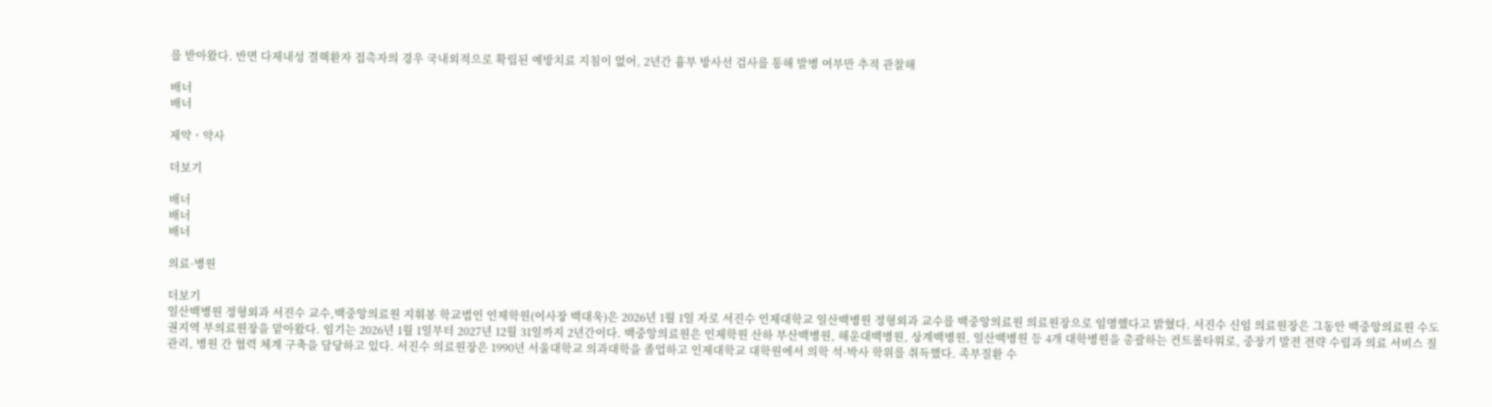를 받아왔다. 반면 다제내성 결핵환자 접촉자의 경우 국내외적으로 확립된 예방치료 지침이 없어, 2년간 흉부 방사선 검사를 통해 발병 여부만 추적 관찰해

배너
배너

제약ㆍ약사

더보기

배너
배너
배너

의료·병원

더보기
일산백병원 정형외과 서진수 교수,백중앙의료원 지휘봉 학교법인 인제학원(이사장 백대욱)은 2026년 1월 1일 자로 서진수 인제대학교 일산백병원 정형외과 교수를 백중앙의료원 의료원장으로 임명했다고 밝혔다. 서진수 신임 의료원장은 그동안 백중앙의료원 수도권지역 부의료원장을 맡아왔다. 임기는 2026년 1월 1일부터 2027년 12월 31일까지 2년간이다. 백중앙의료원은 인제학원 산하 부산백병원, 해운대백병원, 상계백병원, 일산백병원 등 4개 대학병원을 총괄하는 컨트롤타워로, 중장기 발전 전략 수립과 의료 서비스 질 관리, 병원 간 협력 체계 구축을 담당하고 있다. 서진수 의료원장은 1990년 서울대학교 의과대학을 졸업하고 인제대학교 대학원에서 의학 석·박사 학위를 취득했다. 족부질환 수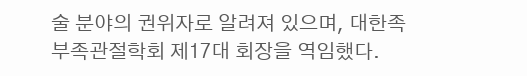술 분야의 권위자로 알려져 있으며, 대한족부족관절학회 제17대 회장을 역임했다.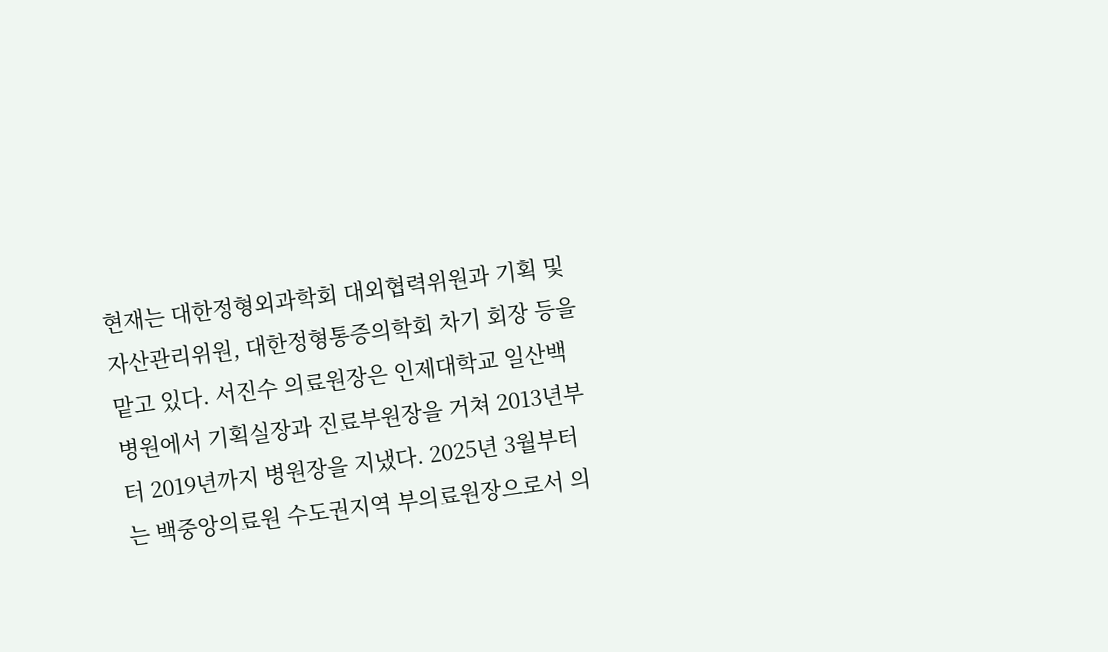현재는 대한정형외과학회 대외협력위원과 기획 및 자산관리위원, 대한정형통증의학회 차기 회장 등을 맡고 있다. 서진수 의료원장은 인제대학교 일산백병원에서 기획실장과 진료부원장을 거쳐 2013년부터 2019년까지 병원장을 지냈다. 2025년 3월부터는 백중앙의료원 수도권지역 부의료원장으로서 의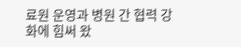료원 운영과 병원 간 협력 강화에 힘써 왔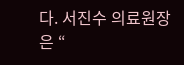다. 서진수 의료원장은 “